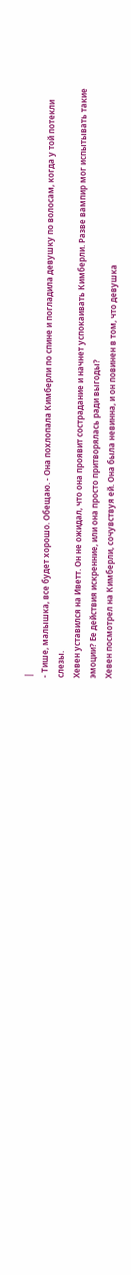|
- Тише, малышка, все будет хорошо. Обещаю. - Она похлопала Кимберли по спине и погладила девушку по волосам, когда у той потекли слезы.
Хевен уставился на Иветт. Он не ожидал, что она проявит сострадание и начнет успокаивать Кимберли. Разве вампир мог испытывать такие эмоции? Ее действия искренние, или она просто притворялась ради выгоды?
Хевен посмотрел на Кимберли, сочувствуя ей. Она была невинна, и он повинен в том, что девушка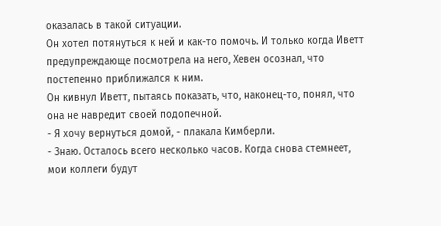оказалась в такой ситуации.
Он хотел потянуться к ней и как-то помочь. И только когда Иветт предупреждающе посмотрела на него, Хевен осознал, что постепенно приближался к ним.
Он кивнул Иветт, пытаясь показать, что, наконец-то, понял, что она не навредит своей подопечной.
- Я хочу вернуться домой, - плакала Кимберли.
- Знаю. Осталось всего несколько часов. Когда снова стемнеет, мои коллеги будут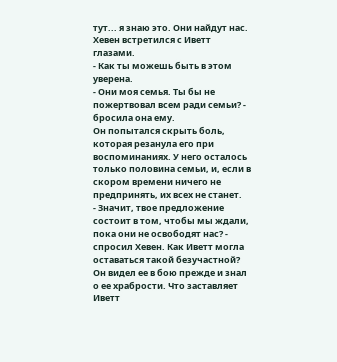тут... я знаю это. Они найдут нас.
Хевен встретился с Иветт глазами.
- Как ты можешь быть в этом уверена.
- Они моя семья. Ты бы не пожертвовал всем ради семьи? - бросила она ему.
Он попытался скрыть боль, которая резанула его при воспоминаниях. У него осталось только половина семьи, и, если в скором времени ничего не предпринять, их всех не станет.
- Значит, твое предложение состоит в том, чтобы мы ждали, пока они не освободят нас? - спросил Хевен. Как Иветт могла оставаться такой безучастной? Он видел ее в бою прежде и знал о ее храбрости. Что заставляет Иветт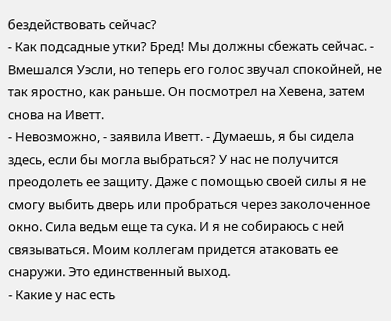бездействовать сейчас?
- Как подсадные утки? Бред! Мы должны сбежать сейчас. - Вмешался Уэсли, но теперь его голос звучал спокойней, не так яростно, как раньше. Он посмотрел на Хевена, затем снова на Иветт.
- Невозможно, - заявила Иветт. - Думаешь, я бы сидела здесь, если бы могла выбраться? У нас не получится преодолеть ее защиту. Даже с помощью своей силы я не смогу выбить дверь или пробраться через заколоченное окно. Сила ведьм еще та сука. И я не собираюсь с ней связываться. Моим коллегам придется атаковать ее снаружи. Это единственный выход.
- Какие у нас есть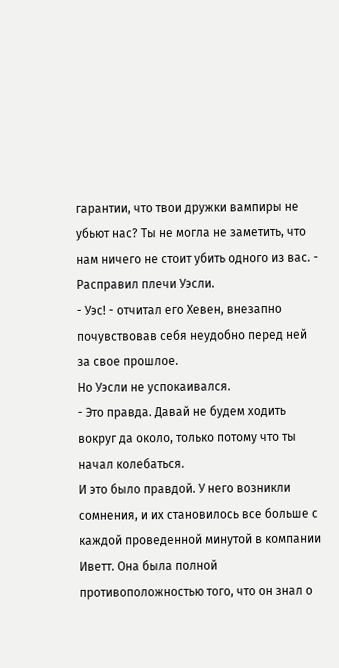гарантии, что твои дружки вампиры не убьют нас? Ты не могла не заметить, что нам ничего не стоит убить одного из вас. - Расправил плечи Уэсли.
- Уэс! - отчитал его Хевен, внезапно почувствовав себя неудобно перед ней за свое прошлое.
Но Уэсли не успокаивался.
- Это правда. Давай не будем ходить вокруг да около, только потому что ты начал колебаться.
И это было правдой. У него возникли сомнения, и их становилось все больше с каждой проведенной минутой в компании Иветт. Она была полной противоположностью того, что он знал о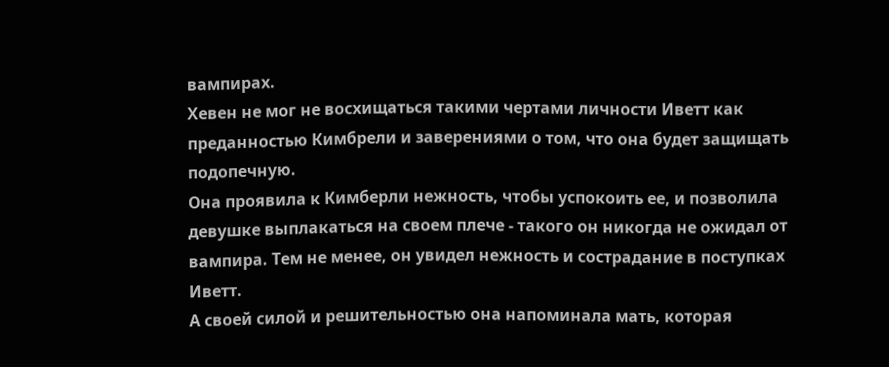вампирах.
Хевен не мог не восхищаться такими чертами личности Иветт как преданностью Кимбрели и заверениями о том, что она будет защищать подопечную.
Она проявила к Кимберли нежность, чтобы успокоить ее, и позволила девушке выплакаться на своем плече - такого он никогда не ожидал от вампира. Тем не менее, он увидел нежность и сострадание в поступках Иветт.
А своей силой и решительностью она напоминала мать, которая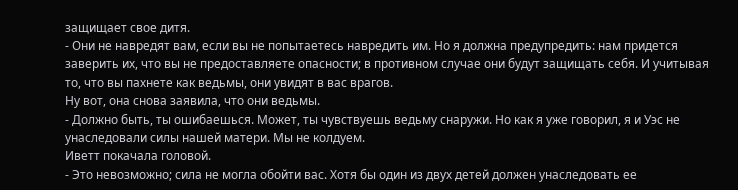защищает свое дитя.
- Они не навредят вам, если вы не попытаетесь навредить им. Но я должна предупредить: нам придется заверить их, что вы не предоставляете опасности; в противном случае они будут защищать себя. И учитывая то, что вы пахнете как ведьмы, они увидят в вас врагов.
Ну вот, она снова заявила, что они ведьмы.
- Должно быть, ты ошибаешься. Может, ты чувствуешь ведьму снаружи. Но как я уже говорил, я и Уэс не унаследовали силы нашей матери. Мы не колдуем.
Иветт покачала головой.
- Это невозможно; сила не могла обойти вас. Хотя бы один из двух детей должен унаследовать ее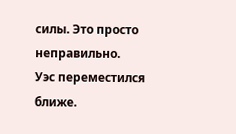силы. Это просто неправильно.
Уэс переместился ближе.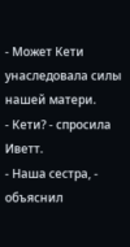- Может Кети унаследовала силы нашей матери.
- Кети? - спросила Иветт.
- Наша сестра, - объяснил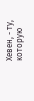Хевен, - ту, которую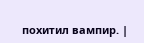похитил вампир. |